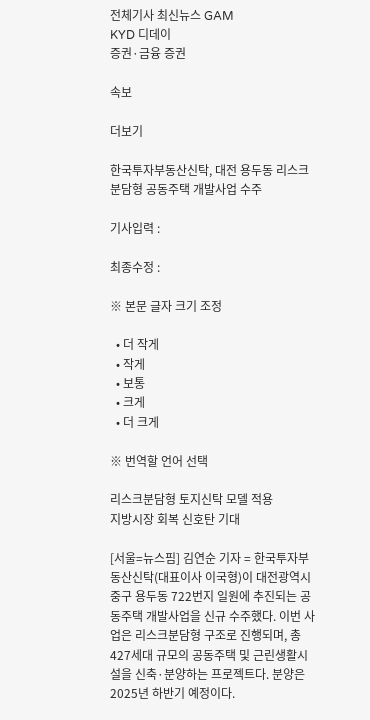전체기사 최신뉴스 GAM
KYD 디데이
증권·금융 증권

속보

더보기

한국투자부동산신탁, 대전 용두동 리스크분담형 공동주택 개발사업 수주

기사입력 :

최종수정 :

※ 본문 글자 크기 조정

  • 더 작게
  • 작게
  • 보통
  • 크게
  • 더 크게

※ 번역할 언어 선택

리스크분담형 토지신탁 모델 적용
지방시장 회복 신호탄 기대

[서울=뉴스핌] 김연순 기자 = 한국투자부동산신탁(대표이사 이국형)이 대전광역시 중구 용두동 722번지 일원에 추진되는 공동주택 개발사업을 신규 수주했다. 이번 사업은 리스크분담형 구조로 진행되며, 총 427세대 규모의 공동주택 및 근린생활시설을 신축·분양하는 프로젝트다. 분양은 2025년 하반기 예정이다.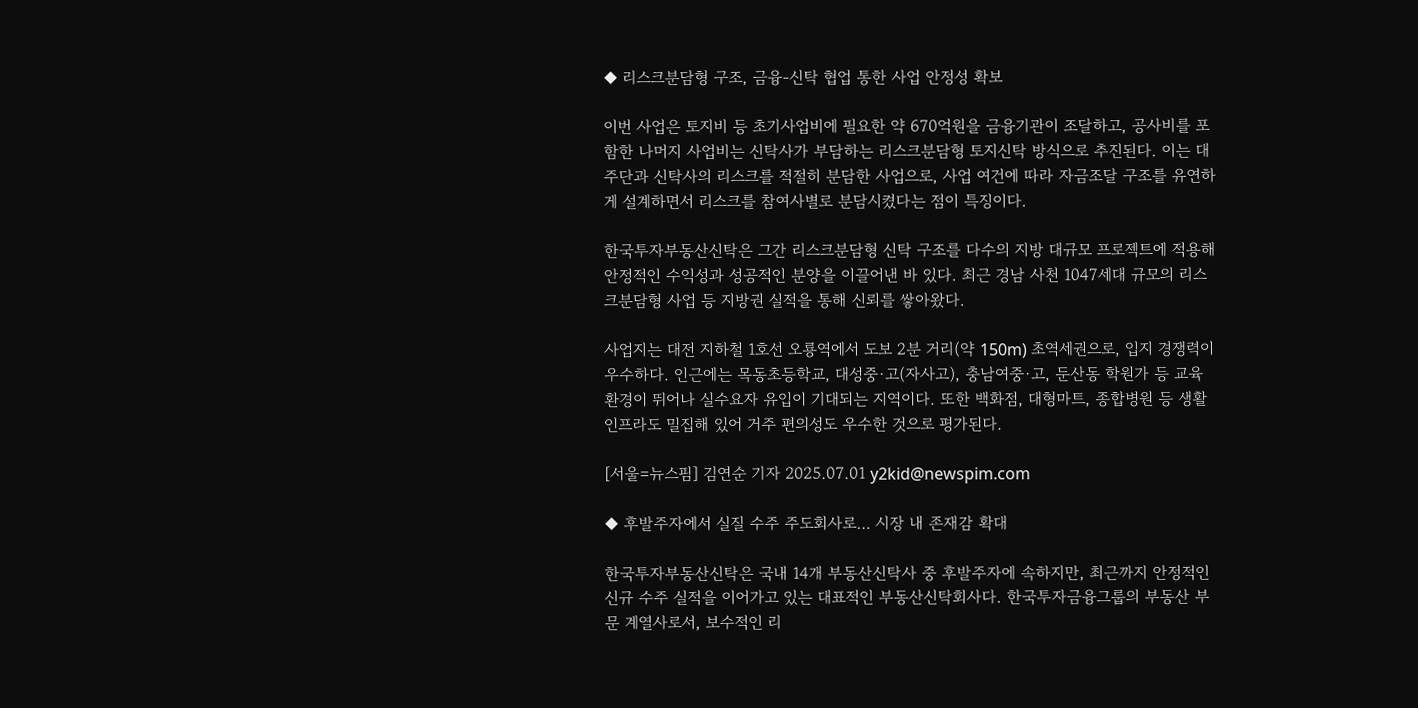◆ 리스크분담형 구조, 금융-신탁 협업 통한 사업 안정성 확보

이번 사업은 토지비 등 초기사업비에 필요한 약 670억원을 금융기관이 조달하고, 공사비를 포함한 나머지 사업비는 신탁사가 부담하는 리스크분담형 토지신탁 방식으로 추진된다. 이는 대주단과 신탁사의 리스크를 적절히 분담한 사업으로, 사업 여건에 따라 자금조달 구조를 유연하게 설계하면서 리스크를 참여사별로 분담시켰다는 점이 특징이다.

한국투자부동산신탁은 그간 리스크분담형 신탁 구조를 다수의 지방 대규모 프로젝트에 적용해 안정적인 수익성과 성공적인 분양을 이끌어낸 바 있다. 최근 경남 사천 1047세대 규모의 리스크분담형 사업 등 지방권 실적을 통해 신뢰를 쌓아왔다.

사업지는 대전 지하철 1호선 오룡역에서 도보 2분 거리(약 150m) 초역세권으로, 입지 경쟁력이 우수하다. 인근에는 목동초등학교, 대성중·고(자사고), 충남여중·고, 둔산동 학원가 등 교육 환경이 뛰어나 실수요자 유입이 기대되는 지역이다. 또한 백화점, 대형마트, 종합병원 등 생활 인프라도 밀집해 있어 거주 편의성도 우수한 것으로 평가된다.

[서울=뉴스핌] 김연순 기자 2025.07.01 y2kid@newspim.com

◆ 후발주자에서 실질 수주 주도회사로… 시장 내 존재감 확대

한국투자부동산신탁은 국내 14개 부동산신탁사 중 후발주자에 속하지만, 최근까지 안정적인 신규 수주 실적을 이어가고 있는 대표적인 부동산신탁회사다. 한국투자금융그룹의 부동산 부문 계열사로서, 보수적인 리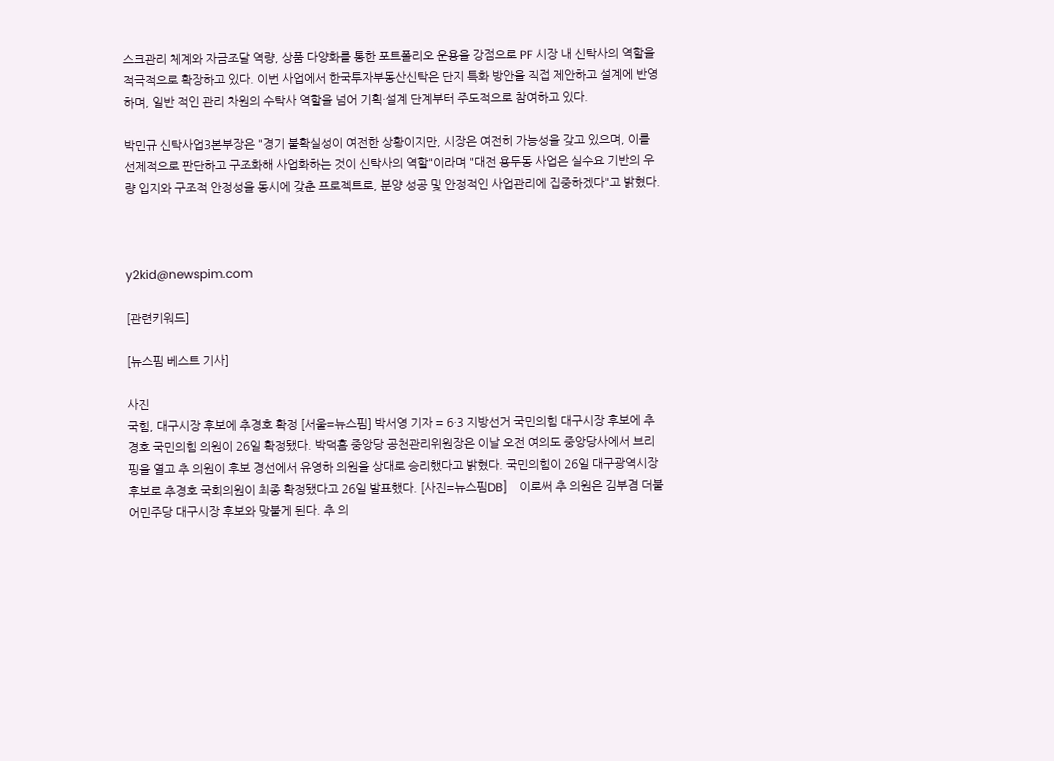스크관리 체계와 자금조달 역량, 상품 다양화를 통한 포트폴리오 운용을 강점으로 PF 시장 내 신탁사의 역할을 적극적으로 확장하고 있다. 이번 사업에서 한국투자부동산신탁은 단지 특화 방안을 직접 제안하고 설계에 반영하며, 일반 적인 관리 차원의 수탁사 역할을 넘어 기획·설계 단계부터 주도적으로 참여하고 있다.

박민규 신탁사업3본부장은 "경기 불확실성이 여전한 상황이지만, 시장은 여전히 가능성을 갖고 있으며, 이를 선제적으로 판단하고 구조화해 사업화하는 것이 신탁사의 역할"이라며 "대전 용두동 사업은 실수요 기반의 우량 입지와 구조적 안정성을 동시에 갖춘 프로젝트로, 분양 성공 및 안정적인 사업관리에 집중하겠다"고 밝혔다.



y2kid@newspim.com

[관련키워드]

[뉴스핌 베스트 기사]

사진
국힘, 대구시장 후보에 추경호 확정 [서울=뉴스핌] 박서영 기자 = 6·3 지방선거 국민의힘 대구시장 후보에 추경호 국민의힘 의원이 26일 확정됐다. 박덕흠 중앙당 공천관리위원장은 이날 오전 여의도 중앙당사에서 브리핑을 열고 추 의원이 후보 경선에서 유영하 의원을 상대로 승리했다고 밝혔다. 국민의힘이 26일 대구광역시장 후보로 추경호 국회의원이 최종 확정됐다고 26일 발표했다. [사진=뉴스핌DB]    이로써 추 의원은 김부겸 더불어민주당 대구시장 후보와 맞붙게 된다. 추 의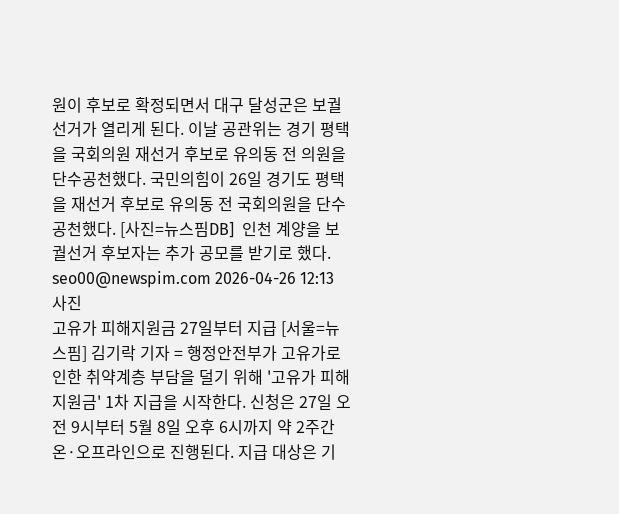원이 후보로 확정되면서 대구 달성군은 보궐선거가 열리게 된다. 이날 공관위는 경기 평택을 국회의원 재선거 후보로 유의동 전 의원을 단수공천했다. 국민의힘이 26일 경기도 평택을 재선거 후보로 유의동 전 국회의원을 단수공천했다. [사진=뉴스핌DB]  인천 계양을 보궐선거 후보자는 추가 공모를 받기로 했다. seo00@newspim.com 2026-04-26 12:13
사진
고유가 피해지원금 27일부터 지급 [서울=뉴스핌] 김기락 기자 = 행정안전부가 고유가로 인한 취약계층 부담을 덜기 위해 '고유가 피해지원금' 1차 지급을 시작한다. 신청은 27일 오전 9시부터 5월 8일 오후 6시까지 약 2주간 온·오프라인으로 진행된다. 지급 대상은 기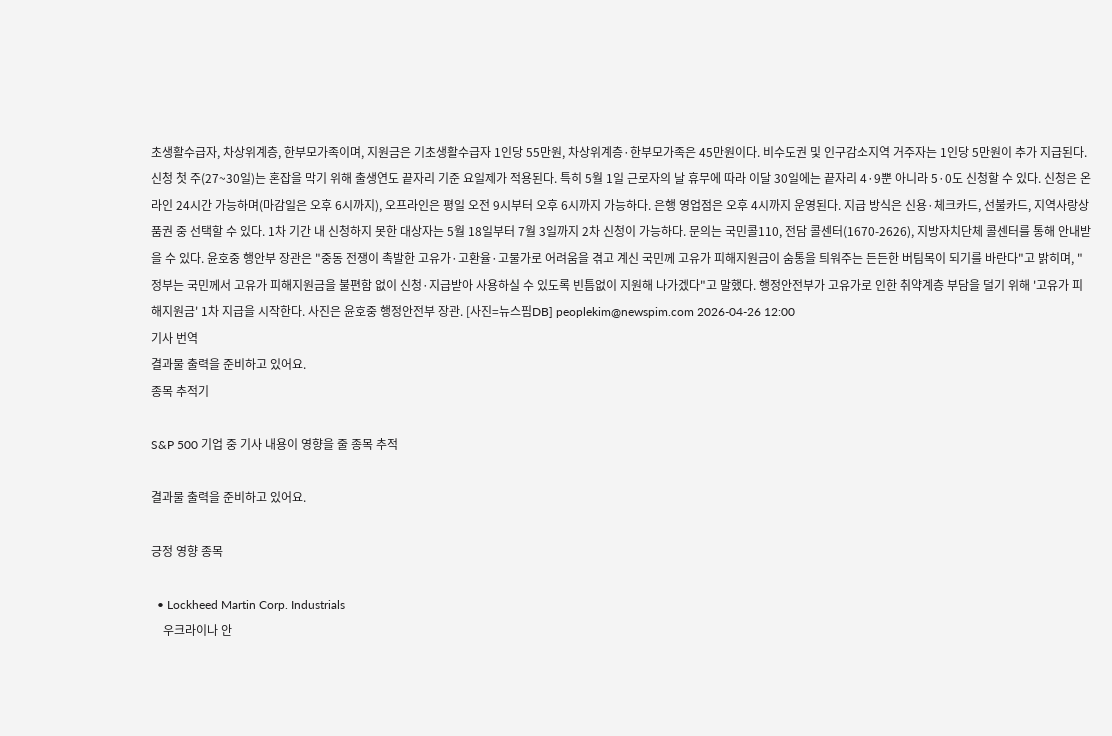초생활수급자, 차상위계층, 한부모가족이며, 지원금은 기초생활수급자 1인당 55만원, 차상위계층·한부모가족은 45만원이다. 비수도권 및 인구감소지역 거주자는 1인당 5만원이 추가 지급된다. 신청 첫 주(27~30일)는 혼잡을 막기 위해 출생연도 끝자리 기준 요일제가 적용된다. 특히 5월 1일 근로자의 날 휴무에 따라 이달 30일에는 끝자리 4·9뿐 아니라 5·0도 신청할 수 있다. 신청은 온라인 24시간 가능하며(마감일은 오후 6시까지), 오프라인은 평일 오전 9시부터 오후 6시까지 가능하다. 은행 영업점은 오후 4시까지 운영된다. 지급 방식은 신용·체크카드, 선불카드, 지역사랑상품권 중 선택할 수 있다. 1차 기간 내 신청하지 못한 대상자는 5월 18일부터 7월 3일까지 2차 신청이 가능하다. 문의는 국민콜110, 전담 콜센터(1670-2626), 지방자치단체 콜센터를 통해 안내받을 수 있다. 윤호중 행안부 장관은 "중동 전쟁이 촉발한 고유가·고환율·고물가로 어려움을 겪고 계신 국민께 고유가 피해지원금이 숨통을 틔워주는 든든한 버팀목이 되기를 바란다"고 밝히며, "정부는 국민께서 고유가 피해지원금을 불편함 없이 신청·지급받아 사용하실 수 있도록 빈틈없이 지원해 나가겠다"고 말했다. 행정안전부가 고유가로 인한 취약계층 부담을 덜기 위해 '고유가 피해지원금' 1차 지급을 시작한다. 사진은 윤호중 행정안전부 장관. [사진=뉴스핌DB] peoplekim@newspim.com 2026-04-26 12:00
기사 번역
결과물 출력을 준비하고 있어요.
종목 추적기

S&P 500 기업 중 기사 내용이 영향을 줄 종목 추적

결과물 출력을 준비하고 있어요.

긍정 영향 종목

  • Lockheed Martin Corp. Industrials
    우크라이나 안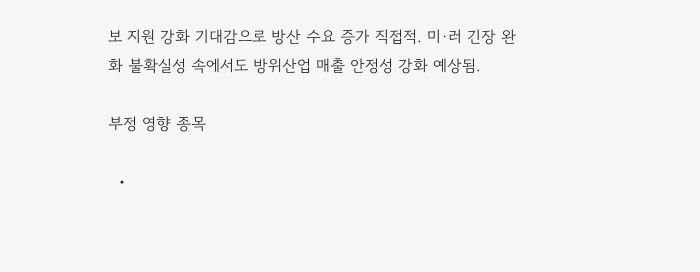보 지원 강화 기대감으로 방산 수요 증가 직접적. 미·러 긴장 완화 불확실성 속에서도 방위산업 매출 안정성 강화 예상됨.

부정 영향 종목

  •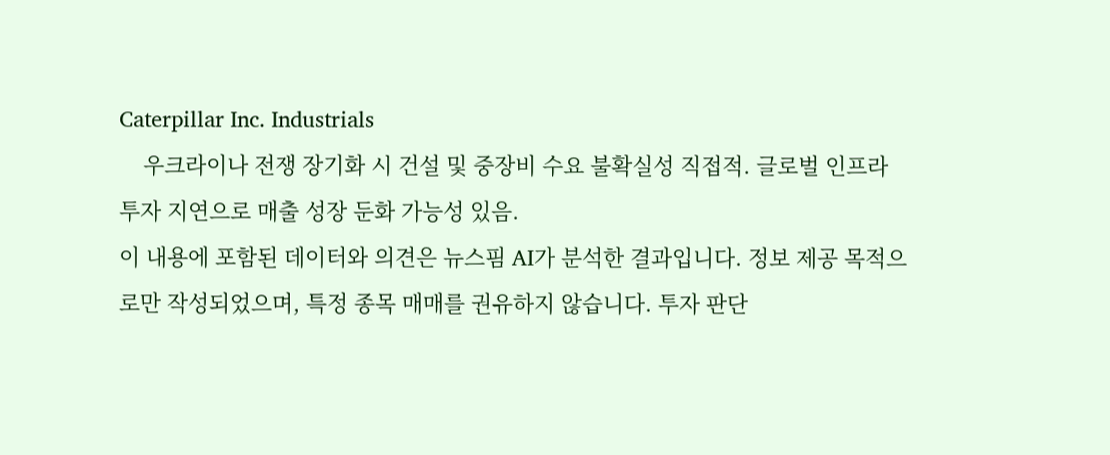Caterpillar Inc. Industrials
    우크라이나 전쟁 장기화 시 건설 및 중장비 수요 불확실성 직접적. 글로벌 인프라 투자 지연으로 매출 성장 둔화 가능성 있음.
이 내용에 포함된 데이터와 의견은 뉴스핌 AI가 분석한 결과입니다. 정보 제공 목적으로만 작성되었으며, 특정 종목 매매를 권유하지 않습니다. 투자 판단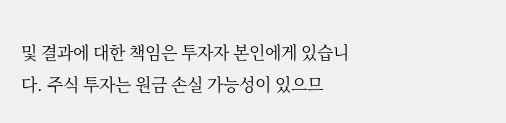및 결과에 대한 책임은 투자자 본인에게 있습니다. 주식 투자는 원금 손실 가능성이 있으므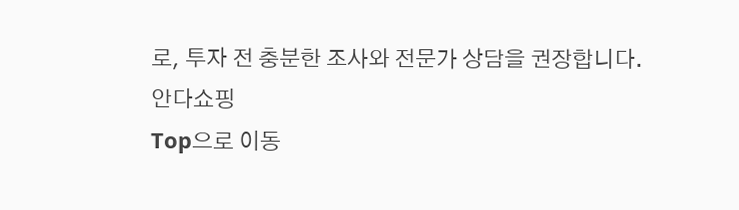로, 투자 전 충분한 조사와 전문가 상담을 권장합니다.
안다쇼핑
Top으로 이동